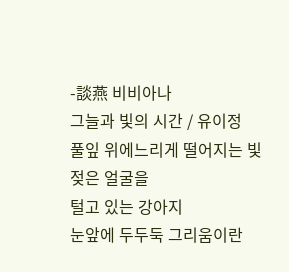-談燕 비비아나
그늘과 빛의 시간 / 유이정
풀잎 위에느리게 떨어지는 빛
젖은 얼굴을
털고 있는 강아지
눈앞에 두두둑 그리움이란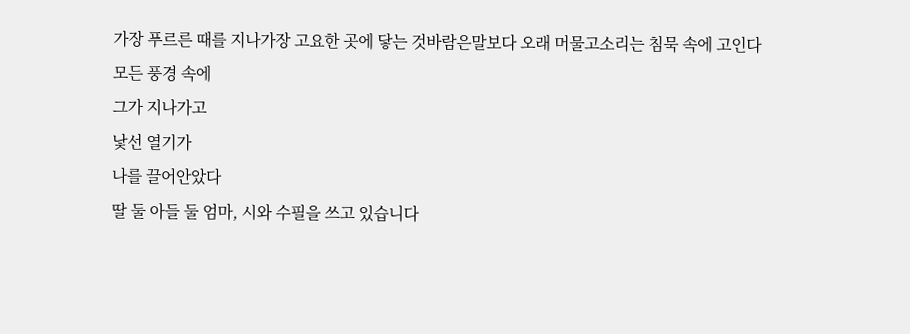가장 푸르른 때를 지나가장 고요한 곳에 닿는 것바람은말보다 오래 머물고소리는 침묵 속에 고인다
모든 풍경 속에
그가 지나가고
낯선 열기가
나를 끌어안았다
딸 둘 아들 둘 엄마, 시와 수필을 쓰고 있습니다